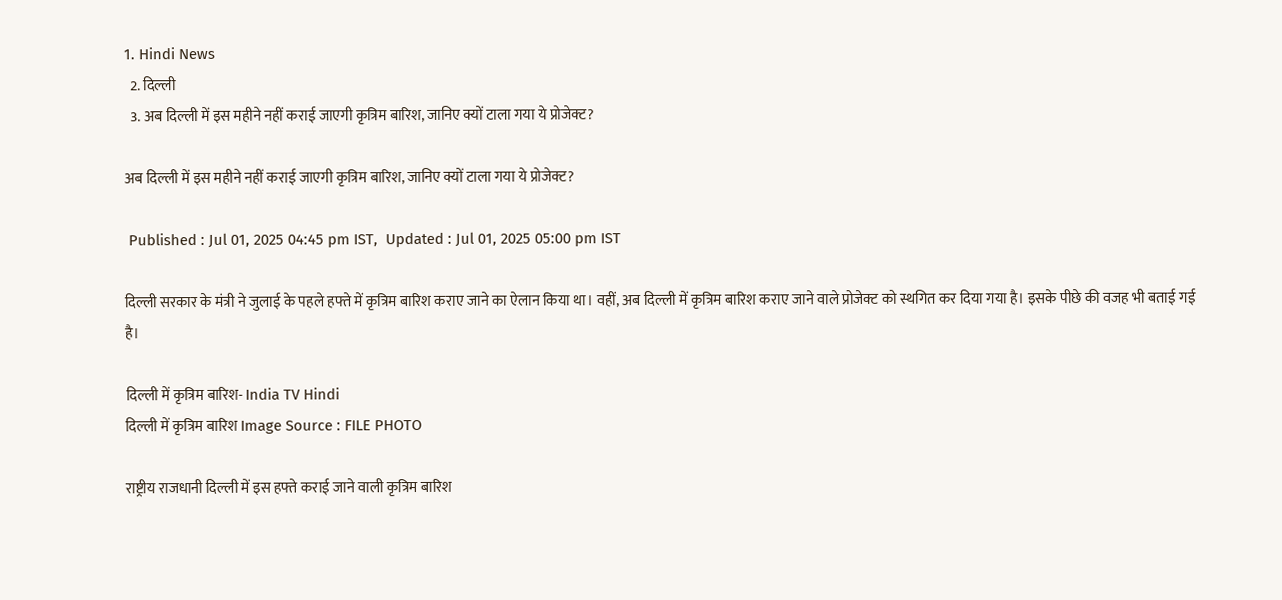1. Hindi News
  2. दिल्ली
  3. अब दिल्ली में इस महीने नहीं कराई जाएगी कृत्रिम बारिश, जानिए क्यों टाला गया ये प्रोजेक्ट?

अब दिल्ली में इस महीने नहीं कराई जाएगी कृत्रिम बारिश, जानिए क्यों टाला गया ये प्रोजेक्ट?

 Published : Jul 01, 2025 04:45 pm IST,  Updated : Jul 01, 2025 05:00 pm IST

दिल्ली सरकार के मंत्री ने जुलाई के पहले हफ्ते में कृत्रिम बारिश कराए जाने का ऐलान किया था। वहीं, अब दिल्ली में कृत्रिम बारिश कराए जाने वाले प्रोजेक्ट को स्थगित कर दिया गया है। इसके पीछे की वजह भी बताई गई है।

दिल्ली में कृत्रिम बारिश- India TV Hindi
दिल्ली में कृत्रिम बारिश Image Source : FILE PHOTO

राष्ट्रीय राजधानी दिल्ली में इस हफ्ते कराई जाने वाली कृत्रिम बारिश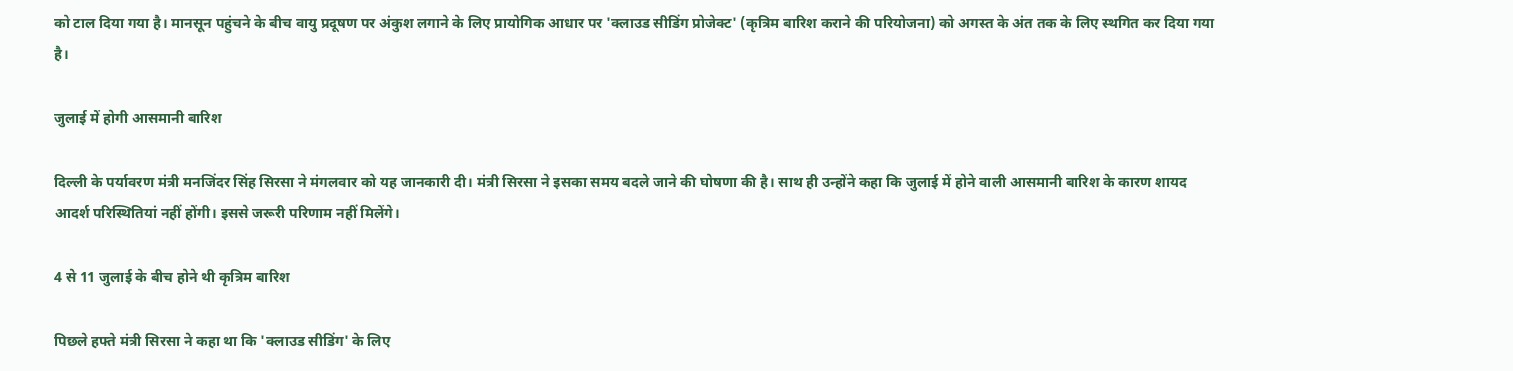को टाल दिया गया है। मानसून पहुंचने के बीच वायु प्रदूषण पर अंकुश लगाने के लिए प्रायोगिक आधार पर 'क्लाउड सीडिंग प्रोजेक्ट' (कृत्रिम बारिश कराने की परियोजना) को अगस्त के अंत तक के लिए स्थगित कर दिया गया है।

जुलाई में होगी आसमानी बारिश

दिल्ली के पर्यावरण मंत्री मनजिंदर सिंह सिरसा ने मंगलवार को यह जानकारी दी। मंत्री सिरसा ने इसका समय बदले जाने की घोषणा की है। साथ ही उन्होंने कहा कि जुलाई में होने वाली आसमानी बारिश के कारण शायद आदर्श परिस्थितियां नहीं होंगी। इससे जरूरी परिणाम नहीं मिलेंगे।

4 से 11 जुलाई के बीच होने थी कृत्रिम बारिश

पिछले हफ्ते मंत्री सिरसा ने कहा था कि 'क्लाउड सीडिंग' के लिए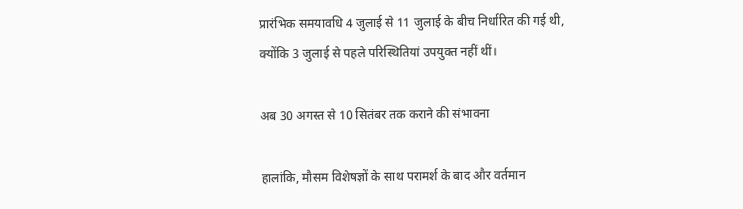प्रारंभिक समयावधि 4 जुलाई से 11 जुलाई के बीच निर्धारित की गई थी, क्योंकि 3 जुलाई से पहले परिस्थितियां उपयुक्त नहीं थीं।

अब 30 अगस्त से 10 सितंबर तक कराने की संभावना

हालांकि, मौसम विशेषज्ञों के साथ परामर्श के बाद और वर्तमान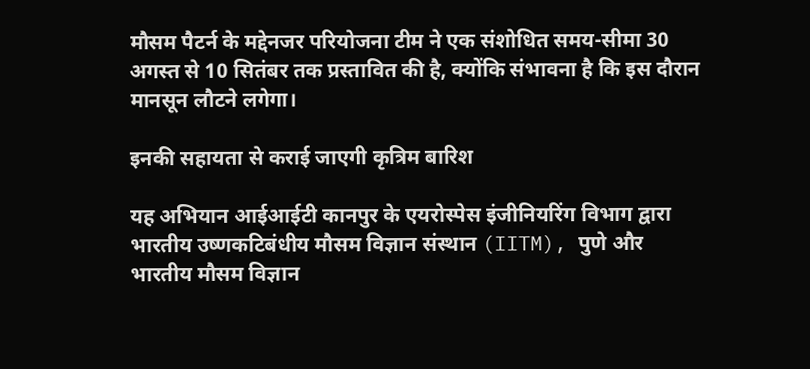मौसम पैटर्न के मद्देनजर परियोजना टीम ने एक संशोधित समय-सीमा 30 अगस्त से 10 सितंबर तक प्रस्तावित की है, क्योंकि संभावना है कि इस दौरान मानसून लौटने लगेगा।

इनकी सहायता से कराई जाएगी कृत्रिम बारिश

यह अभियान आईआईटी कानपुर के एयरोस्पेस इंजीनियरिंग विभाग द्वारा भारतीय उष्णकटिबंधीय मौसम विज्ञान संस्थान (IITM), पुणे और भारतीय मौसम विज्ञान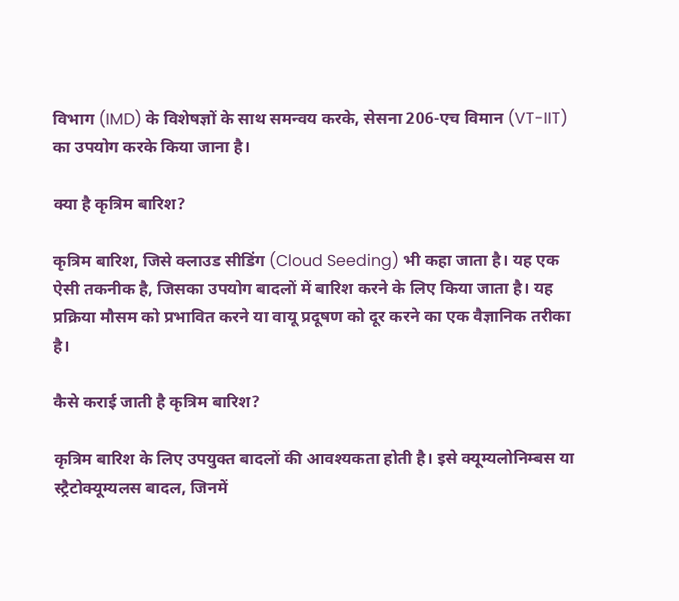विभाग (IMD) के विशेषज्ञों के साथ समन्वय करके, सेसना 206-एच विमान (VT-IIT) का उपयोग करके किया जाना है।

क्या है कृत्रिम बारिश?

कृत्रिम बारिश, जिसे क्लाउड सीडिंग (Cloud Seeding) भी कहा जाता है। यह एक ऐसी तकनीक है, जिसका उपयोग बादलों में बारिश करने के लिए किया जाता है। यह प्रक्रिया मौसम को प्रभावित करने या वायू प्रदूषण को दूर करने का एक वैज्ञानिक तरीका है।

कैसे कराई जाती है कृत्रिम बारिश?

कृत्रिम बारिश के लिए उपयुक्त बादलों की आवश्यकता होती है। इसे क्यूम्यलोनिम्बस या स्ट्रैटोक्यूम्यलस बादल, जिनमें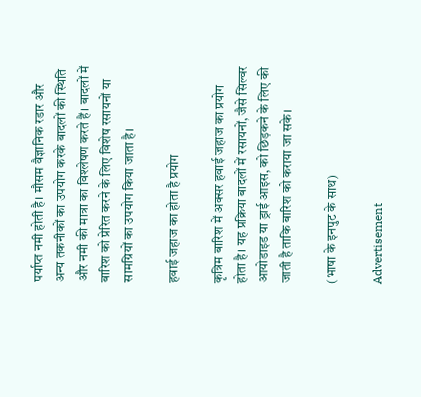पर्याप्त नमी होती है। मौसम वैज्ञानिक रडार और अन्य तकनीकों का उपयोग करके बादलों की स्थिति और नमी की मात्रा का विश्लेषण करते हैं। बादलों में बारिश को प्रेरित करने के लिए विशेष रसायनों या सामग्रियों का उपयोग किया जाता है।

हवाई जहाज का होता है प्रयोग

कृत्रिम बारिश में अक्सर हवाई जहाज का प्रयोग होता है। यह प्रक्रिया बादलों में रसायनों, जैसे सिल्वर आयोडाइड या ड्राई आइस, को छिड़कने के लिए की जाती है ताकि बारिश को कराया जा सके।

(भाषा के इनपुट के साथ)

Advertisement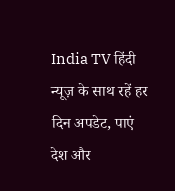India TV हिंदी न्यूज़ के साथ रहें हर दिन अपडेट, पाएं देश और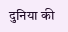दुनिया की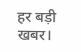हर बड़ी खबर।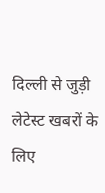दिल्ली से जुड़ी लेटेस्ट खबरों के लिए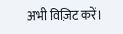अभी विज़िट करें।